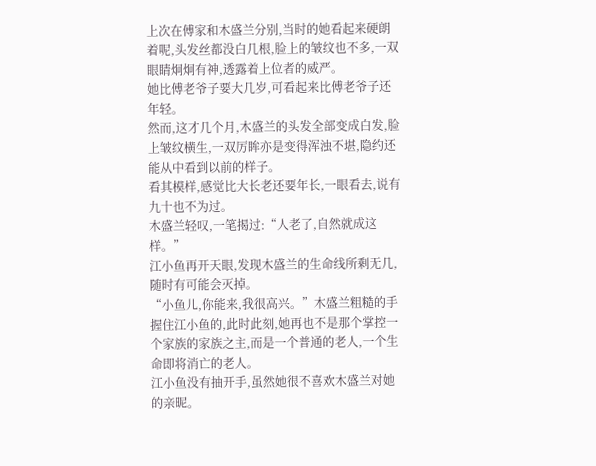上次在傅家和木盛兰分别,当时的她看起来硬朗着呢,头发丝都没白几根,脸上的皱纹也不多,一双眼睛炯炯有神,透露着上位者的威严。
她比傅老爷子要大几岁,可看起来比傅老爷子还年轻。
然而,这才几个月,木盛兰的头发全部变成白发,脸上皱纹横生,一双厉眸亦是变得浑浊不堪,隐约还能从中看到以前的样子。
看其模样,感觉比大长老还要年长,一眼看去,说有九十也不为过。
木盛兰轻叹,一笔揭过:“人老了,自然就成这样。”
江小鱼再开天眼,发现木盛兰的生命线所剩无几,随时有可能会灭掉。
“小鱼儿,你能来,我很高兴。”木盛兰粗糙的手握住江小鱼的,此时此刻,她再也不是那个掌控一个家族的家族之主,而是一个普通的老人,一个生命即将消亡的老人。
江小鱼没有抽开手,虽然她很不喜欢木盛兰对她的亲昵。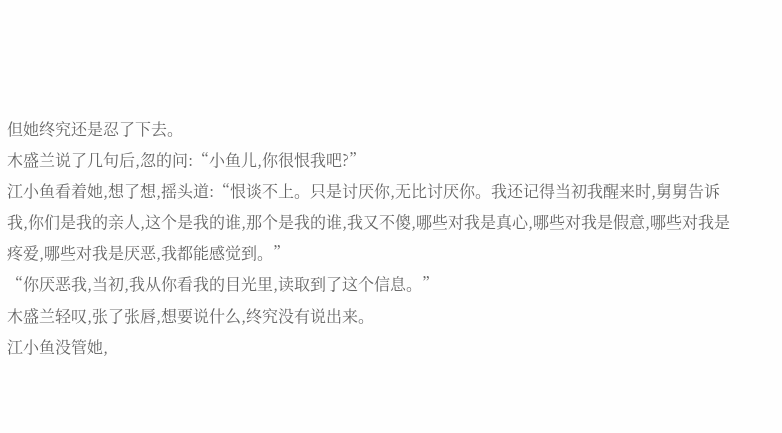但她终究还是忍了下去。
木盛兰说了几句后,忽的问:“小鱼儿,你很恨我吧?”
江小鱼看着她,想了想,摇头道:“恨谈不上。只是讨厌你,无比讨厌你。我还记得当初我醒来时,舅舅告诉我,你们是我的亲人,这个是我的谁,那个是我的谁,我又不傻,哪些对我是真心,哪些对我是假意,哪些对我是疼爱,哪些对我是厌恶,我都能感觉到。”
“你厌恶我,当初,我从你看我的目光里,读取到了这个信息。”
木盛兰轻叹,张了张唇,想要说什么,终究没有说出来。
江小鱼没管她,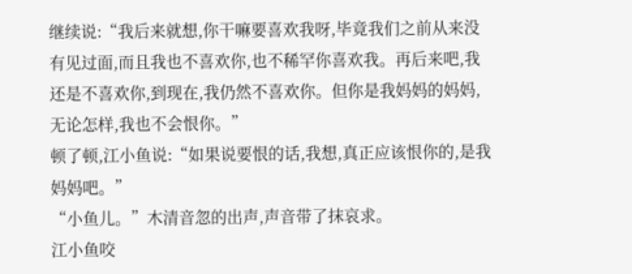继续说:“我后来就想,你干嘛要喜欢我呀,毕竟我们之前从来没有见过面,而且我也不喜欢你,也不稀罕你喜欢我。再后来吧,我还是不喜欢你,到现在,我仍然不喜欢你。但你是我妈妈的妈妈,无论怎样,我也不会恨你。”
顿了顿,江小鱼说:“如果说要恨的话,我想,真正应该恨你的,是我妈妈吧。”
“小鱼儿。”木清音忽的出声,声音带了抹哀求。
江小鱼咬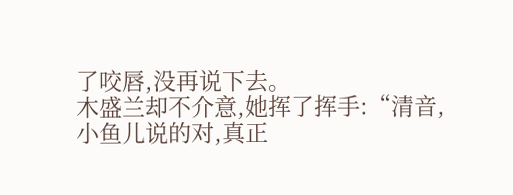了咬唇,没再说下去。
木盛兰却不介意,她挥了挥手:“清音,小鱼儿说的对,真正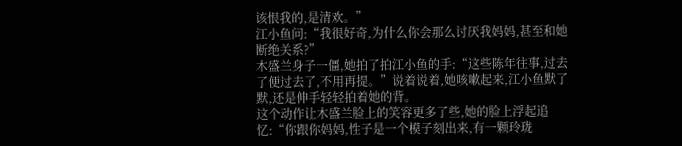该恨我的,是清欢。”
江小鱼问:“我很好奇,为什么你会那么讨厌我妈妈,甚至和她断绝关系?”
木盛兰身子一僵,她拍了拍江小鱼的手:“这些陈年往事,过去了便过去了,不用再提。”说着说着,她咳嗽起来,江小鱼默了默,还是伸手轻轻拍着她的背。
这个动作让木盛兰脸上的笑容更多了些,她的脸上浮起追忆:“你跟你妈妈,性子是一个模子刻出来,有一颗玲珑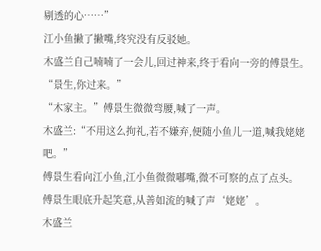剔透的心……”
江小鱼撇了撇嘴,终究没有反驳她。
木盛兰自己喃喃了一会儿,回过神来,终于看向一旁的傅景生。
“景生,你过来。”
“木家主。”傅景生微微弯腰,喊了一声。
木盛兰:“不用这么拘礼,若不嫌弃,便随小鱼儿一道,喊我姥姥吧。”
傅景生看向江小鱼,江小鱼微微嘟嘴,微不可察的点了点头。
傅景生眼底升起笑意,从善如流的喊了声‘姥姥’。
木盛兰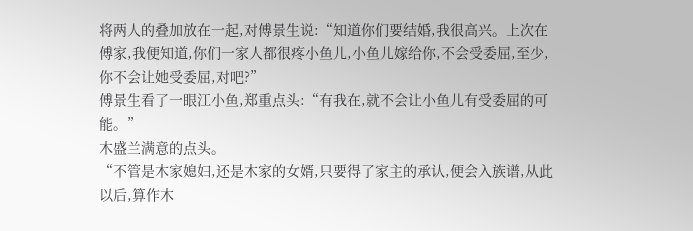将两人的叠加放在一起,对傅景生说:“知道你们要结婚,我很高兴。上次在傅家,我便知道,你们一家人都很疼小鱼儿,小鱼儿嫁给你,不会受委屈,至少,你不会让她受委屈,对吧?”
傅景生看了一眼江小鱼,郑重点头:“有我在,就不会让小鱼儿有受委屈的可能。”
木盛兰满意的点头。
“不管是木家媳妇,还是木家的女婿,只要得了家主的承认,便会入族谱,从此以后,算作木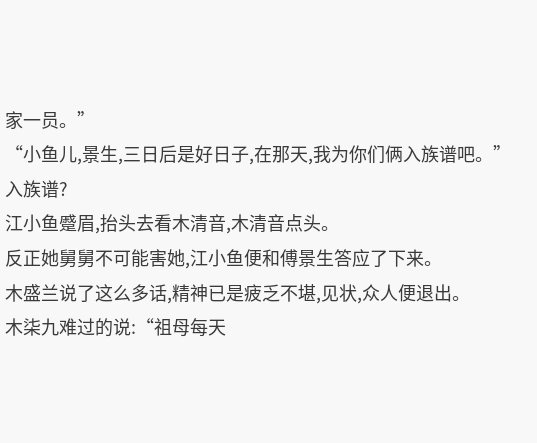家一员。”
“小鱼儿,景生,三日后是好日子,在那天,我为你们俩入族谱吧。”
入族谱?
江小鱼蹙眉,抬头去看木清音,木清音点头。
反正她舅舅不可能害她,江小鱼便和傅景生答应了下来。
木盛兰说了这么多话,精神已是疲乏不堪,见状,众人便退出。
木柒九难过的说:“祖母每天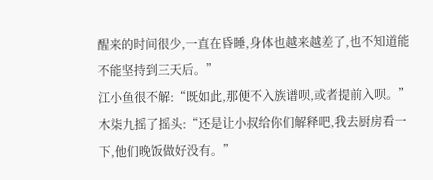醒来的时间很少,一直在昏睡,身体也越来越差了,也不知道能不能坚持到三天后。”
江小鱼很不解:“既如此,那便不入族谱呗,或者提前入呗。”
木柒九摇了摇头:“还是让小叔给你们解释吧,我去厨房看一下,他们晚饭做好没有。”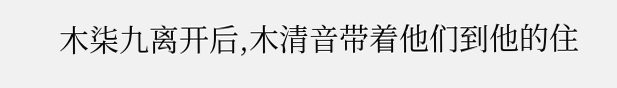木柒九离开后,木清音带着他们到他的住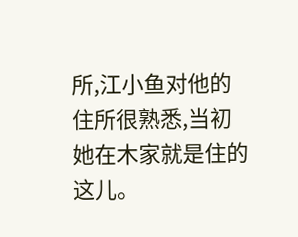所,江小鱼对他的住所很熟悉,当初她在木家就是住的这儿。